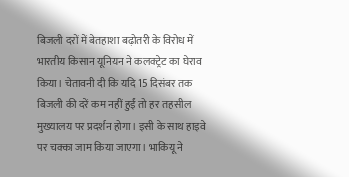बिजली दरों में बेतहाशा बढ़ोतरी के विरोध में भारतीय किसान यूनियन ने कलक्ट्रेट का घेराव किया। चेतावनी दी कि यदि 15 दिसंबर तक बिजली की दरें कम नहीं हुईं तो हर तहसील मुख्यालय पर प्रदर्शन होगा। इसी के साथ हाइवे पर चक्का जाम किया जाएगा। भाकियू ने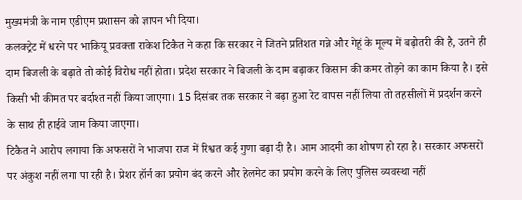मुख्यमंत्री के नाम एडीएम प्रशासन को ज्ञापन भी दिया।
कलक्ट्रेट में धरने पर भाकियू प्रवक्ता राकेश टिकैत ने कहा कि सरकार ने जितने प्रतिशत गन्ने और गेहूं के मूल्य में बढ़ोतरी की है, उतने ही दाम बिजली के बढ़ाते तो कोई विरोध नहीं होता। प्रदेश सरकार ने बिजली के दाम बढ़ाकर किसान की कमर तोड़ने का काम किया है। इसे किसी भी कीमत पर बर्दाश्त नहीं किया जाएगा। 15 दिसंबर तक सरकार ने बढ़ा हुआ रेट वापस नहीं लिया तो तहसीलों में प्रदर्शन करने के साथ ही हाईवे जाम किया जाएगा।
टिकैत ने आरोप लगाया कि अफसरों ने भाजपा राज में रिश्वत कई गुणा बढ़ा दी है। आम आदमी का शोषण हो रहा है। सरकार अफसरों पर अंकुश नहीं लगा पा रही है। प्रेशर हॉर्न का प्रयोग बंद करने और हेलमेट का प्रयोग करने के लिए पुलिस व्यवस्था नहीं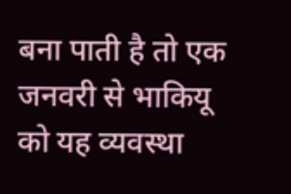बना पाती है तो एक जनवरी से भाकियू को यह व्यवस्था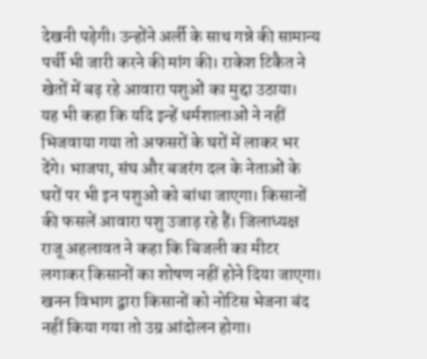देखनी पड़ेगी। उन्होंने अर्ली के साथ गन्ने की सामान्य पर्ची भी जारी करने की मांग की। राकेश टिकैत ने खेतों में बढ़ रहे आवारा पशुओं का मुद्दा उठाया।
यह भी कहा कि यदि इन्हें धर्मशालाओं ने नहीं भिजवाया गया तो अफसरों के घरों में लाकर भर देंगे। भाजपा, संघ और बजरंग दल के नेताओं के घरों पर भी इन पशुओं को बांधा जाएगा। किसानों की फसलें आवारा पशु उजाड़ रहे हैं। जिलाध्यक्ष राजू अहलावत ने कहा कि बिजली का मीटर लगाकर किसानों का शोषण नहीं होने दिया जाएगा। खनन विभाग द्वारा किसानों को नोटिस भेजना बंद नहीं किया गया तो उग्र आंदोलन होगा।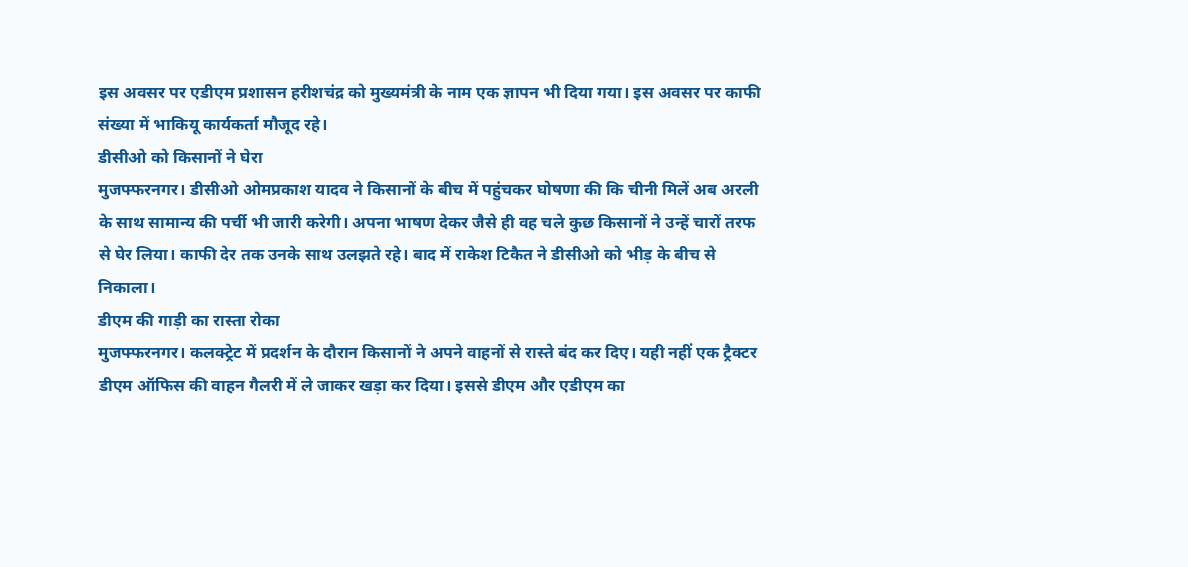इस अवसर पर एडीएम प्रशासन हरीशचंद्र को मुख्यमंत्री के नाम एक ज्ञापन भी दिया गया। इस अवसर पर काफी संख्या में भाकियू कार्यकर्ता मौजूद रहे।
डीसीओ को किसानों ने घेरा
मुजफ्फरनगर। डीसीओ ओमप्रकाश यादव ने किसानों के बीच में पहुंचकर घोषणा की कि चीनी मिलें अब अरली के साथ सामान्य की पर्ची भी जारी करेगी। अपना भाषण देकर जैसे ही वह चले कुछ किसानों ने उन्हें चारों तरफ से घेर लिया। काफी देर तक उनके साथ उलझते रहे। बाद में राकेश टिकैत ने डीसीओ को भीड़ के बीच से निकाला।
डीएम की गाड़ी का रास्ता रोका
मुजफ्फरनगर। कलक्ट्रेट में प्रदर्शन के दौरान किसानों ने अपने वाहनों से रास्ते बंद कर दिए। यही नहीं एक ट्रैक्टर डीएम ऑफिस की वाहन गैलरी में ले जाकर खड़ा कर दिया। इससे डीएम और एडीएम का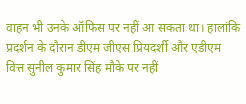वाहन भी उनके ऑफिस पर नहीं आ सकता था। हालांकि प्रदर्शन के दौरान डीएम जीएस प्रियदर्शी और एडीएम वित्त सुनील कुमार सिंह मौके पर नहीं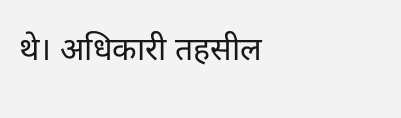थे। अधिकारी तहसील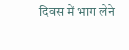दिवस में भाग लेने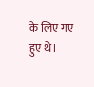के लिए गए हुए थे।